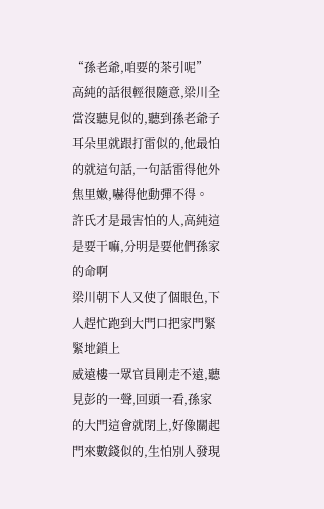“孫老爺,咱要的茶引呢”
高純的話很輕很隨意,梁川全當沒聽見似的,聽到孫老爺子耳朵里就跟打雷似的,他最怕的就這句話,一句話雷得他外焦里嫩,嚇得他動彈不得。
許氏才是最害怕的人,高純這是要干嘛,分明是要他們孫家的命啊
梁川朝下人又使了個眼色,下人趕忙跑到大門口把家門緊緊地鎖上
威遠樓一眾官員剛走不遠,聽見彭的一聲,回頭一看,孫家的大門這會就閉上,好像關起門來數錢似的,生怕別人發現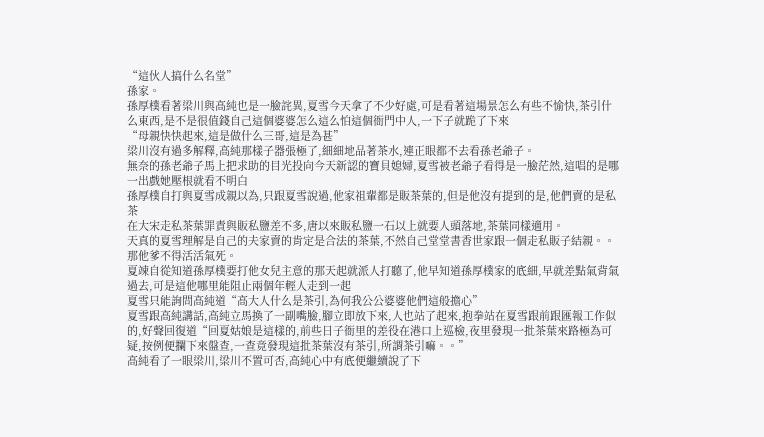“這伙人搞什么名堂”
孫家。
孫厚樸看著梁川與高純也是一臉詫異,夏雪今天拿了不少好處,可是看著這場景怎么有些不愉快,茶引什么東西,是不是很值錢自己這個婆婆怎么這么怕這個衙門中人,一下子就跪了下來
“母親快快起來,這是做什么三哥,這是為甚”
梁川沒有過多解釋,高純那樣子器張極了,細細地品著茶水,連正眼都不去看孫老爺子。
無奈的孫老爺子馬上把求助的目光投向今天新認的寶貝媳婦,夏雪被老爺子看得是一臉茫然,這唱的是哪一出戲她壓根就看不明白
孫厚樸自打與夏雪成親以為,只跟夏雪說過,他家祖輩都是販茶葉的,但是他沒有提到的是,他們賣的是私茶
在大宋走私茶葉罪責與販私鹽差不多,唐以來販私鹽一石以上就要人頭落地,茶葉同樣適用。
天真的夏雪理解是自己的夫家賣的肯定是合法的茶葉,不然自己堂堂書香世家跟一個走私販子結親。。那他爹不得活活氣死。
夏竦自從知道孫厚樸要打他女兒主意的那天起就派人打聽了,他早知道孫厚樸家的底細,早就差點氣背氣過去,可是這他哪里能阻止兩個年輕人走到一起
夏雪只能詢問高純道“高大人什么是茶引,為何我公公婆婆他們這般擔心”
夏雪跟高純講話,高純立馬換了一副嘴臉,腳立即放下來,人也站了起來,抱拳站在夏雪跟前跟匯報工作似的,好聲回復道“回夏姑娘是這樣的,前些日子衙里的差役在港口上巡檢,夜里發現一批茶葉來路極為可疑,按例便攔下來盤查,一查竟發現這批茶葉沒有茶引,所謂茶引嘛。。”
高純看了一眼梁川,梁川不置可否,高純心中有底便繼續說了下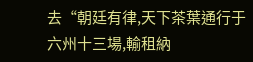去“朝廷有律,天下茶葉通行于六州十三場,輸租納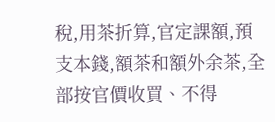稅,用茶折算,官定課額,預支本錢,額茶和額外余茶,全部按官價收買、不得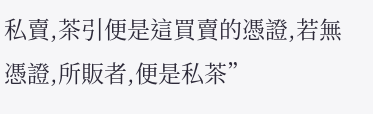私賣,茶引便是這買賣的憑證,若無憑證,所販者,便是私茶”